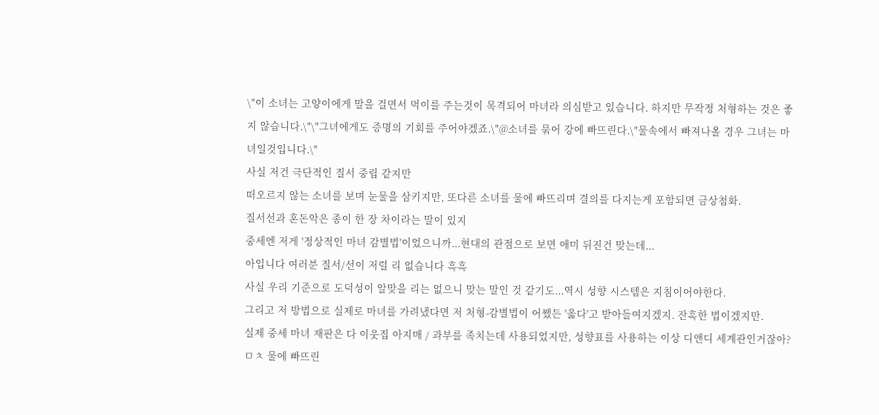\"이 소녀는 고양이에게 말을 걸면서 먹이를 주는것이 목격되어 마녀라 의심받고 있습니다. 하지만 무작정 처형하는 것은 좋지 않습니다.\"\"그녀에게도 증명의 기회를 주어야겠죠.\"@소녀를 묶어 강에 빠뜨린다.\"물속에서 빠져나올 경우 그녀는 마녀일것입니다.\"
사실 저건 극단적인 질서 중립 같지만
떠오르지 않는 소녀를 보며 눈물을 삼키지만, 또다른 소녀를 물에 빠뜨리며 결의를 다지는게 포함되면 금상첨화.
질서선과 혼돈악은 종이 한 장 차이라는 말이 있지
중세엔 저게 '정상적인 마녀 감별법'이었으니까...현대의 관점으로 보면 애미 뒤진건 맞는데...
아입니다 여러분 질서/선이 저럴 리 없습니다 흑흑
사실 우리 기준으로 도덕성이 알맞을 리는 없으니 맞는 말인 것 같기도...역시 성향 시스템은 지침이어야한다.
그리고 저 방법으로 실제로 마녀를 가려냈다면 저 처형-감별법이 어쨌든 '옳다'고 받아들여지겠지. 잔혹한 법이겠지만.
실제 중세 마녀 재판은 다 이웃집 아지매 / 과부를 족치는데 사용되었지만, 성향표를 사용하는 이상 디앤디 세계관인거잖아?
ㅁㅊ 물에 빠뜨린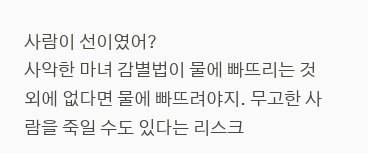사람이 선이였어?
사악한 마녀 감별법이 물에 빠뜨리는 것 외에 없다면 물에 빠뜨려야지. 무고한 사람을 죽일 수도 있다는 리스크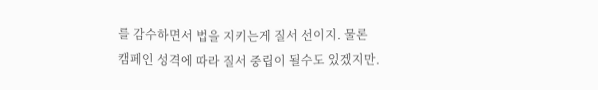를 감수하면서 법을 지키는게 질서 선이지. 물론 캠페인 성격에 따라 질서 중립이 될수도 있겠지만.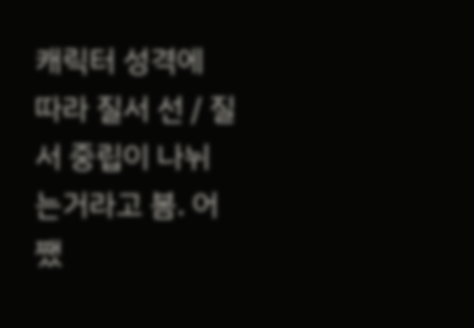캐릭터 성격에 따라 질서 선 / 질서 중립이 나뉘는거라고 봄. 어쨌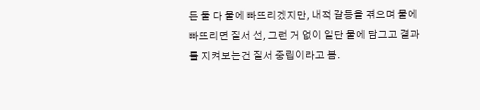든 둘 다 물에 빠뜨리겠지만, 내적 갈등을 겪으며 물에 빠뜨리면 질서 선, 그런 거 없이 일단 물에 담그고 결과를 지켜보는건 질서 중립이라고 봄.